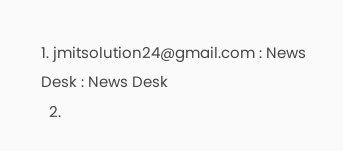1. jmitsolution24@gmail.com : News Desk : News Desk
  2.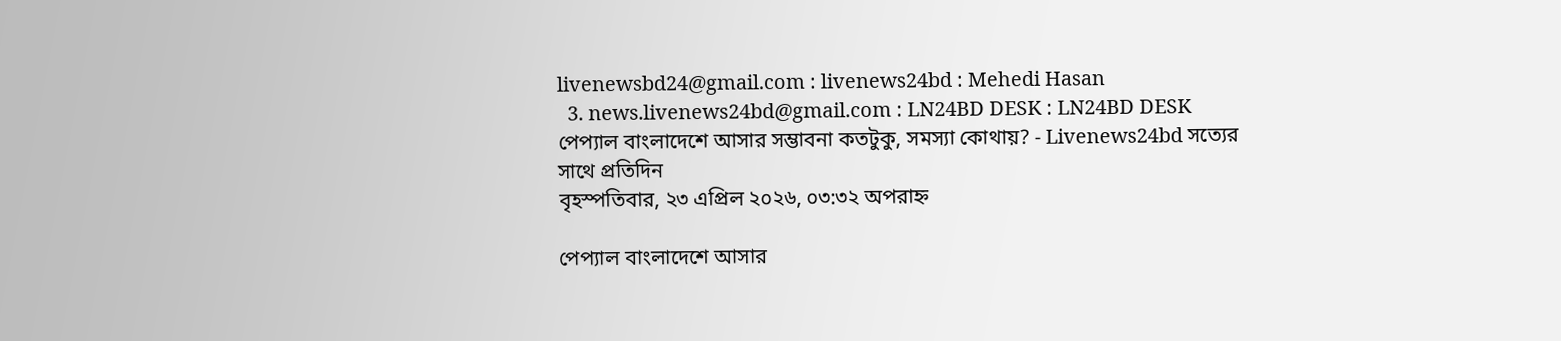livenewsbd24@gmail.com : livenews24bd : Mehedi Hasan
  3. news.livenews24bd@gmail.com : LN24BD DESK : LN24BD DESK
পেপ্যাল বাংলাদেশে আসার সম্ভাবনা কতটুকু, সমস্যা কোথায়? - Livenews24bd সত্যের সাথে প্রতিদিন
বৃহস্পতিবার, ২৩ এপ্রিল ২০২৬, ০৩:৩২ অপরাহ্ন

পেপ্যাল বাংলাদেশে আসার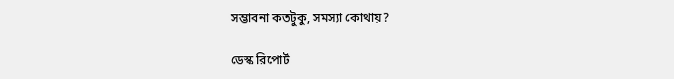সম্ভাবনা কতটুকু, সমস্যা কোথায়?

ডেস্ক রিপোর্ট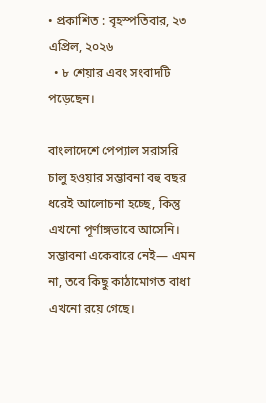• প্রকাশিত : বৃহস্পতিবার, ২৩ এপ্রিল, ২০২৬
  • ৮ শেয়ার এবং সংবাদটি পড়েছেন।

বাংলাদেশে পেপ্যাল সরাসরি চালু হওয়ার সম্ভাবনা বহু বছর ধরেই আলোচনা হচ্ছে, কিন্তু এখনো পূর্ণাঙ্গভাবে আসেনি। সম্ভাবনা একেবারে নেই— এমন না, তবে কিছু কাঠামোগত বাধা এখনো রয়ে গেছে।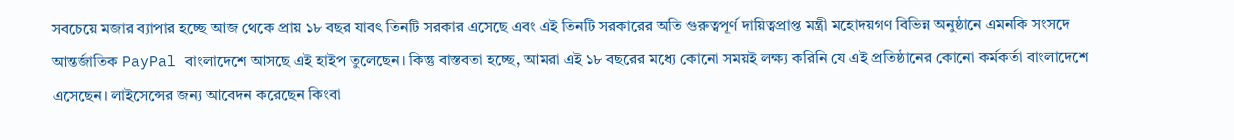সবচেয়ে মজার ব্যাপার হচ্ছে আজ থেকে প্রায় ১৮ বছর যাবৎ তিনটি সরকার এসেছে এবং এই তিনটি সরকারের অতি গুরুত্বপূর্ণ দায়িত্বপ্রাপ্ত মন্ত্রী মহোদয়গণ বিভিন্ন অনুষ্ঠানে এমনকি সংসদে আন্তর্জাতিক PayPal বাংলাদেশে আসছে এই হাইপ তুলেছেন। কিন্তু বাস্তবতা হচ্ছে, আমরা এই ১৮ বছরের মধ্যে কোনো সময়ই লক্ষ্য করিনি যে এই প্রতিষ্ঠানের কোনো কর্মকর্তা বাংলাদেশে এসেছেন। লাইসেন্সের জন্য আবেদন করেছেন কিংবা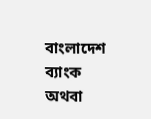বাংলাদেশ ব্যাংক অথবা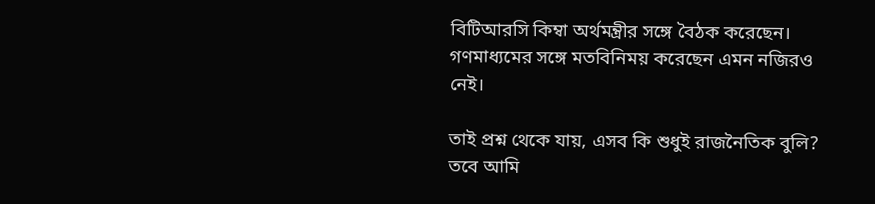বিটিআরসি কিম্বা অর্থমন্ত্রীর সঙ্গে বৈঠক করেছেন। গণমাধ্যমের সঙ্গে মতবিনিময় করেছেন এমন নজিরও নেই।

তাই প্রশ্ন থেকে যায়, এসব কি শুধুই রাজনৈতিক বুলি? তবে আমি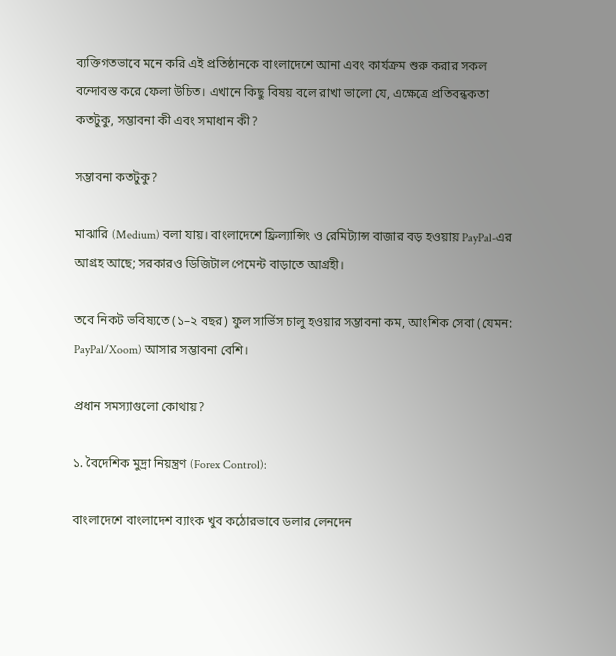ব্যক্তিগতভাবে মনে করি এই প্রতিষ্ঠানকে বাংলাদেশে আনা এবং কার্যক্রম শুরু করার সকল বন্দোবস্ত করে ফেলা উচিত। এখানে কিছু বিষয় বলে রাখা ভালো যে, এক্ষেত্রে প্রতিবন্ধকতা কতটুকু, সম্ভাবনা কী এবং সমাধান কী?

সম্ভাবনা কতটুকু?

মাঝারি (Medium) বলা যায়। বাংলাদেশে ফ্রিল্যান্সিং ও রেমিট্যান্স বাজার বড় হওয়ায় PayPal-এর আগ্রহ আছে; সরকারও ডিজিটাল পেমেন্ট বাড়াতে আগ্রহী।

তবে নিকট ভবিষ্যতে (১–২ বছর) ফুল সার্ভিস চালু হওয়ার সম্ভাবনা কম, আংশিক সেবা (যেমন: PayPal/Xoom) আসার সম্ভাবনা বেশি।

প্রধান সমস্যাগুলো কোথায়?

১. বৈদেশিক মুদ্রা নিয়ন্ত্রণ (Forex Control):

বাংলাদেশে বাংলাদেশ ব্যাংক খুব কঠোরভাবে ডলার লেনদেন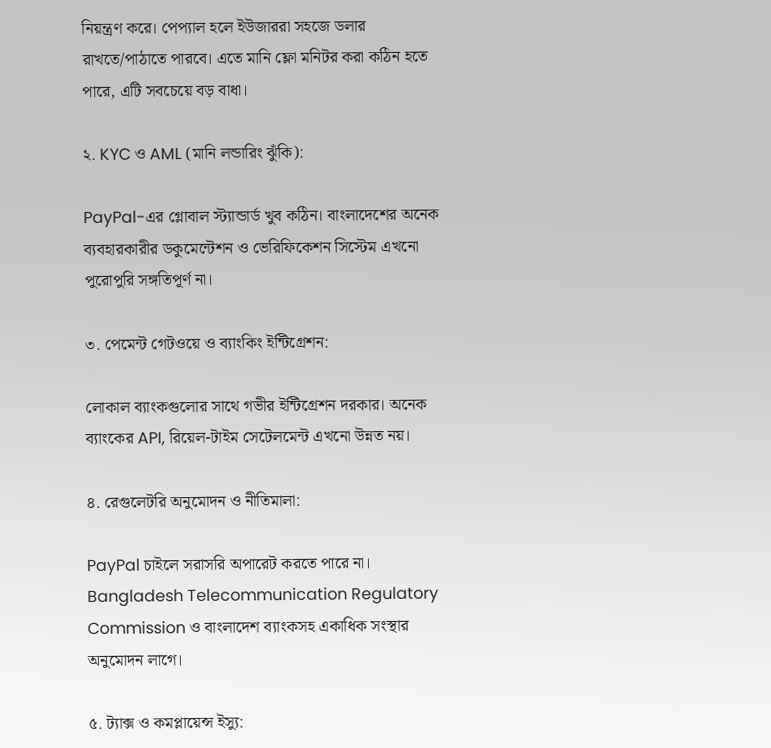নিয়ন্ত্রণ করে। পেপ্যাল হলে ইউজাররা সহজে ডলার রাখতে/পাঠাতে পারবে। এতে মানি ফ্লো মনিটর করা কঠিন হতে পারে, এটি সবচেয়ে বড় বাধা।

২. KYC ও AML (মানি লন্ডারিং ঝুঁকি):

PayPal-এর গ্লোবাল স্ট্যান্ডার্ড খুব কঠিন। বাংলাদেশের অনেক ব্যবহারকারীর ডকুমেন্টেশন ও ভেরিফিকেশন সিস্টেম এখনো পুরোপুরি সঙ্গতিপূর্ণ না।

৩. পেমেন্ট গেটওয়ে ও ব্যাংকিং ইন্টিগ্রেশন:

লোকাল ব্যাংকগুলোর সাথে গভীর ইন্টিগ্রেশন দরকার। অনেক ব্যাংকের API, রিয়েল-টাইম সেটেলমেন্ট এখনো উন্নত নয়।

৪. রেগুলেটরি অনুমোদন ও নীতিমালা:

PayPal চাইলে সরাসরি অপারেট করতে পারে না। Bangladesh Telecommunication Regulatory Commission ও বাংলাদেশ ব্যাংকসহ একাধিক সংস্থার অনুমোদন লাগে।

৫. ট্যাক্স ও কমপ্লায়েন্স ইস্যু: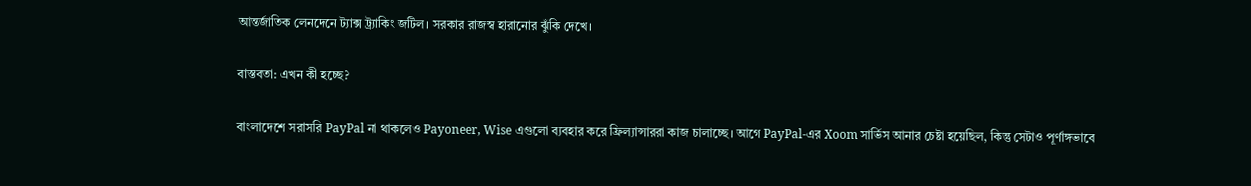আন্তর্জাতিক লেনদেনে ট্যাক্স ট্র্যাকিং জটিল। সরকার রাজস্ব হারানোর ঝুঁকি দেখে।

বাস্তবতা: এখন কী হচ্ছে?

বাংলাদেশে সরাসরি PayPal না থাকলেও Payoneer, Wise এগুলো ব্যবহার করে ফ্রিল্যান্সাররা কাজ চালাচ্ছে। আগে PayPal-এর Xoom সার্ভিস আনার চেষ্টা হয়েছিল, কিন্তু সেটাও পূর্ণাঙ্গভাবে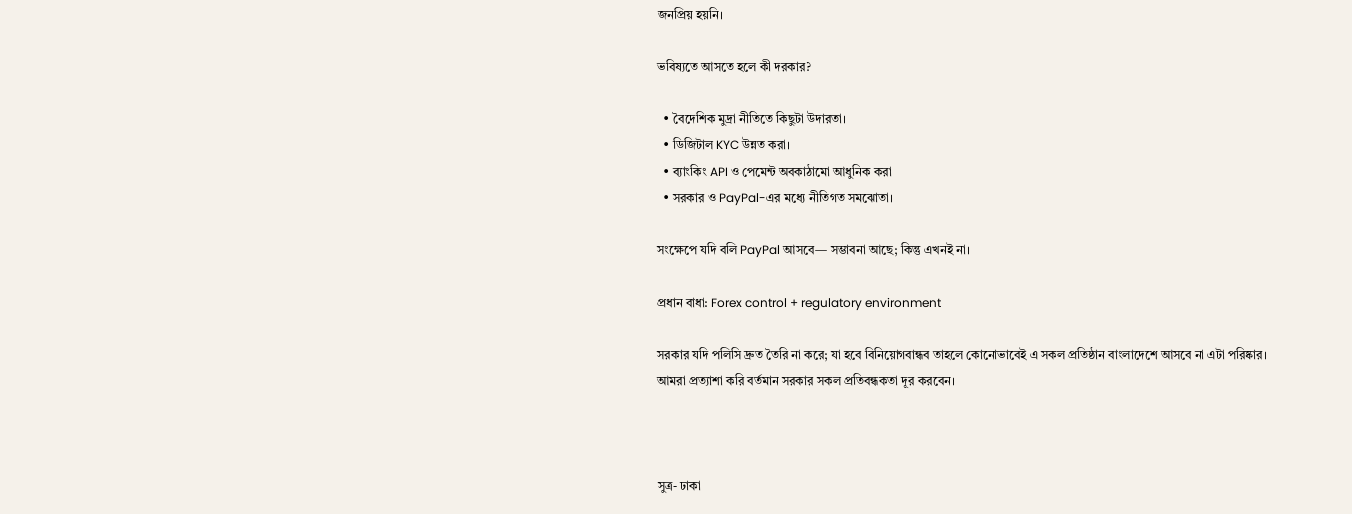জনপ্রিয় হয়নি।

ভবিষ্যতে আসতে হলে কী দরকার?

  • বৈদেশিক মুদ্রা নীতিতে কিছুটা উদারতা।
  • ডিজিটাল KYC উন্নত করা।
  • ব্যাংকিং API ও পেমেন্ট অবকাঠামো আধুনিক করা
  • সরকার ও PayPal-এর মধ্যে নীতিগত সমঝোতা।

সংক্ষেপে যদি বলি PayPal আসবে— সম্ভাবনা আছে; কিন্তু এখনই না।

প্রধান বাধা: Forex control + regulatory environment

সরকার যদি পলিসি দ্রুত তৈরি না করে; যা হবে বিনিয়োগবান্ধব তাহলে কোনোভাবেই এ সকল প্রতিষ্ঠান বাংলাদেশে আসবে না এটা পরিষ্কার।
আমরা প্রত্যাশা করি বর্তমান সরকার সকল প্রতিবন্ধকতা দূর করবেন।



সুত্র- ঢাকা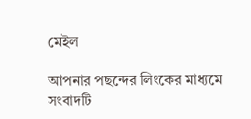মেইল

আপনার পছন্দের লিংকের মাধ্যমে সংবাদটি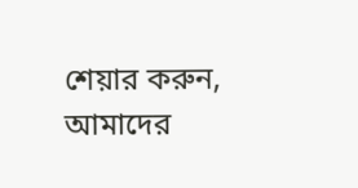শেয়ার করুন, আমাদের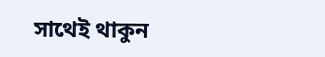সাথেই থাকুন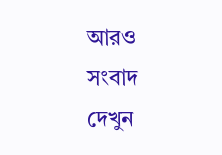আরও সংবাদ দেখুন